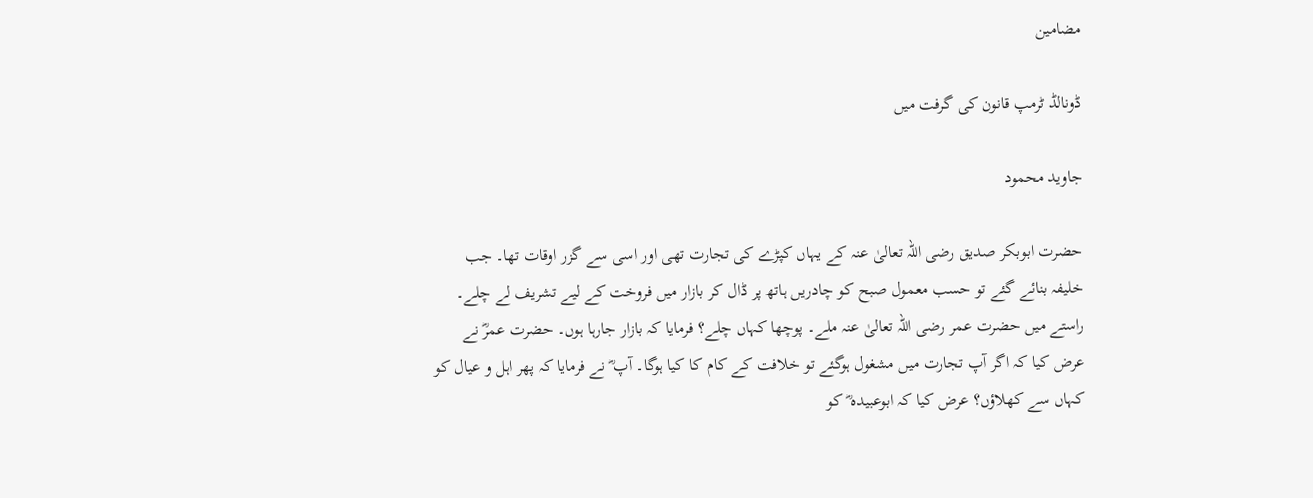مضامین

ڈونالڈ ٹرمپ قانون کی گرفت میں

جاوید محمود

حضرت ابوبکر صدیق رضی اللہ تعالیٰ عنہ کے یہاں کپڑے کی تجارت تھی اور اسی سے گزر اوقات تھا۔ جب خلیفہ بنائے گئے تو حسب معمول صبح کو چادریں ہاتھ پر ڈال کر بازار میں فروخت کے لیے تشریف لے چلے۔ راستے میں حضرت عمر رضی اللہ تعالیٰ عنہ ملے۔ پوچھا کہاں چلے؟ فرمایا کہ بازار جارہا ہوں۔ حضرت عمرؓ نے عرض کیا کہ اگر آپ تجارت میں مشغول ہوگئے تو خلافت کے کام کا کیا ہوگا۔ آپ ؓ نے فرمایا کہ پھر اہل و عیال کو کہاں سے کھلاؤں؟ عرض کیا کہ ابوعبیدہ ؓ کو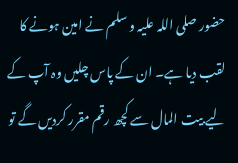حضور صلی اللہ علیہ و سلم نے امین ہونے کا لقب دیا ہے۔ ان کے پاس چلیں وہ آپ کے لیے بیت المال سے کچھ رقم مقرر کردیں گے تو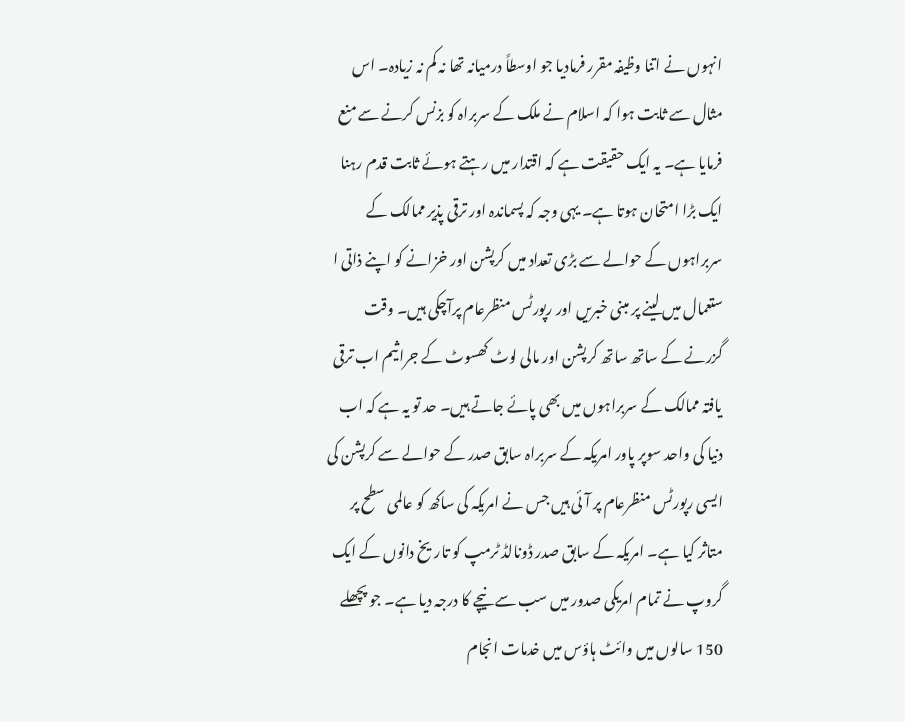انہوں نے اتنا وظیفہ مقرر فرمادیا جو اوسطاً درمیانہ تھا نہ کم نہ زیادہ۔ اس مثال سے ثابت ہوا کہ اسلام نے ملک کے سربراہ کو بزنس کرنے سے منع فرمایا ہے۔ یہ ایک حقیقت ہے کہ اقتدار میں رہتے ہوئے ثابت قدم رہنا ایک بڑا امتحان ہوتا ہے۔ یہی وجہ کہ پسماندہ اور ترقی پذیر ممالک کے سربراہوں کے حوالے سے بڑی تعداد میں کرپشن اور خزانے کو اپنے ذاتی ا ستعمال میں لینے پر مبنی خبریں اور رپورٹس منظرعام پرآچکی ہیں۔ وقت گزرنے کے ساتھ ساتھ کرپشن اور مالی لوٹ کھسوٹ کے جراثیم اب ترقی یافتہ ممالک کے سربراہوں میں بھی پائے جاتے ہیں۔ حد تو یہ ہے کہ اب دنیا کی واحد سوپر پاور امریکہ کے سربراہ سابق صدر کے حوالے سے کرپشن کی ایسی رپورٹس منظرعام پر آئی ہیں جس نے امریکہ کی ساکھ کو عالمی سطح پر متاثر کیا ہے۔ امریکہ کے سابق صدر ڈونالڈ ٹرمپ کو تاریخ دانوں کے ایک گروپ نے تمام امریکی صدور میں سب سے نیچے کا درجہ دیا ہے۔ جو پچھلے 150 سالوں میں وائٹ ہاؤس میں خدمات انجام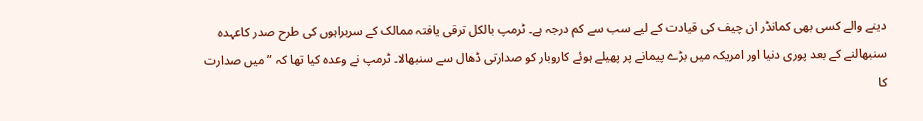دینے والے کسی بھی کمانڈر ان چیف کی قیادت کے لیے سب سے کم درجہ ہے۔ ٹرمپ بالکل ترقی یافتہ ممالک کے سربراہوں کی طرح صدر کاعہدہ سنبھالنے کے بعد پوری دنیا اور امریکہ میں بڑے پیمانے پر پھیلے ہوئے کاروبار کو صدارتی ڈھال سے سنبھالا۔ ٹرمپ نے وعدہ کیا تھا کہ ”میں صدارت کا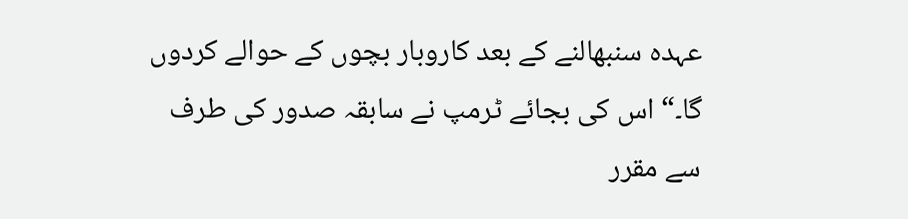عہدہ سنبھالنے کے بعد کاروبار بچوں کے حوالے کردوں گا۔“ اس کی بجائے ٹرمپ نے سابقہ صدور کی طرف سے مقرر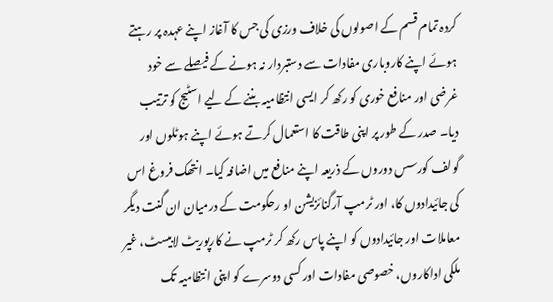کردہ تمام قسم کے اصولوں کی خلاف ورزی کی جس کا آغاز اپنے عہدہ پر رہتے ہوئے اپنے کاروباری مفادات سے دستبردار نہ ہونے کے فیصلے سے خود غرضی اور منافع خوری کو رکھ کر ایسی انتظامیہ بننے کے لیے اسٹیج کو ترتیب دیا۔ صدر کے طور پر اپنی طاقت کا استعمال کرتے ہوئے اپنے ہوٹلوں اور گولف کورسس دوروں کے ذریعہ اپنے منافع میں اضافہ کیا۔ انتھک فروغ اس کی جائیدادوں کا، اور ٹرمپ آرگنائزیشن او رحکومت کے درمیان ان گنت دیگر معاملات اور جائیدادوں کو اپنے پاس رکھ کر ٹرمپ نے کارپوریٹ لابیسٹ، غیر ملکی اداکاروں، خصوصی مفادات اور کسی دوسرے کو اپنی انتظامیہ تک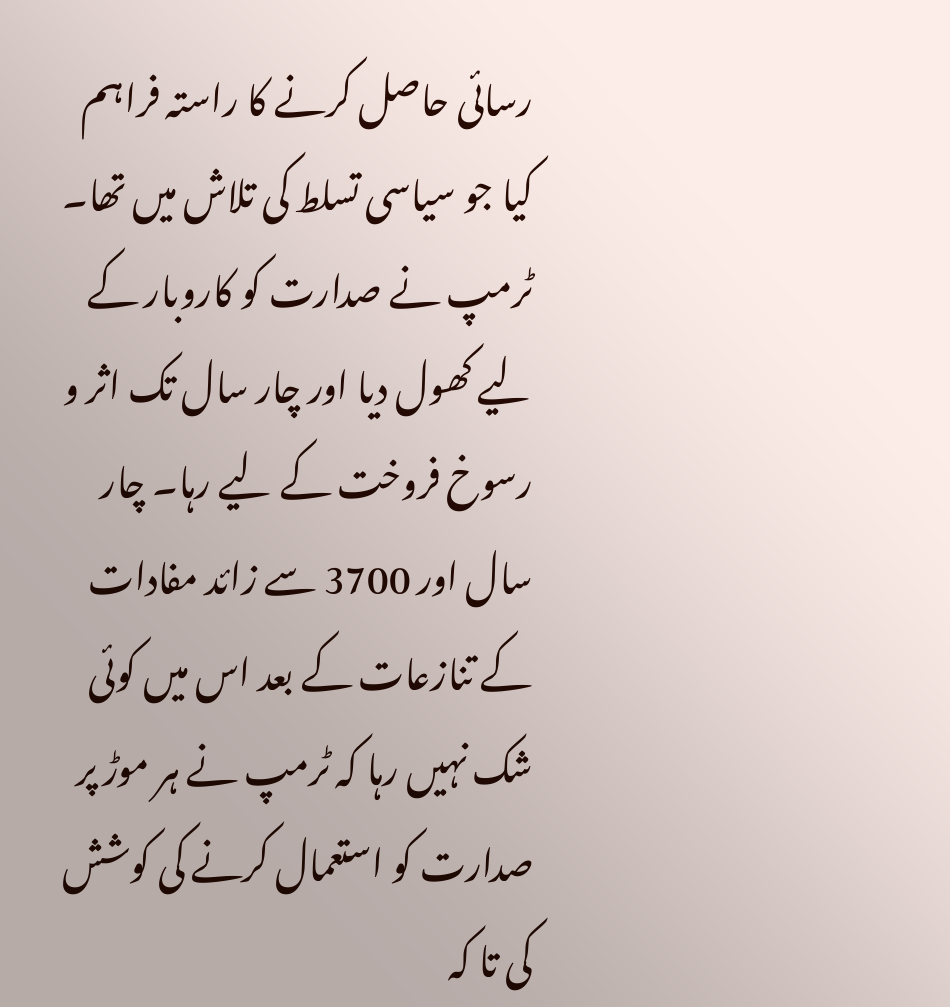رسائی حاصل کرنے کا راستہ فراہم کیا جو سیاسی تسلط کی تلاش میں تھا۔ ٹرمپ نے صدارت کو کاروبار کے لیے کھول دیا اور چار سال تک اثر و رسوخ فروخت کے لیے رہا۔ چار سال اور 3700 سے زائد مفادات کے تنازعات کے بعد اس میں کوئی شک نہیں رہا کہ ٹرمپ نے ہر موڑ پر صدارت کو استعمال کرنے کی کوشش کی تا کہ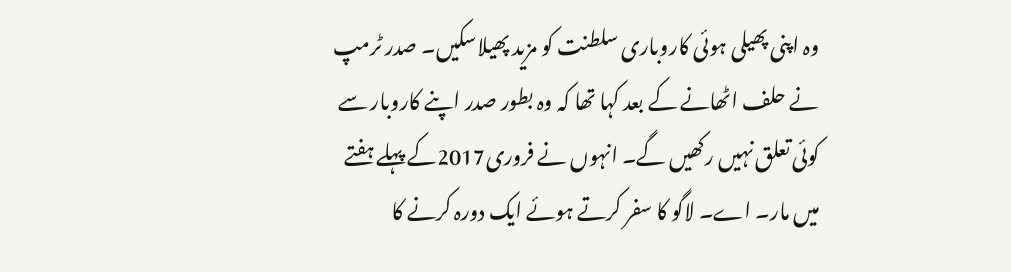وہ اپنی پھیلی ہوئی کاروباری سلطنت کو مزید پھیلاسکیں۔ صدر ٹرمپ نے حلف اٹھانے کے بعد کہا تھا کہ وہ بطور صدر اپنے کاروبار سے کوئی تعلق نہیں رکھیں گے۔ انہوں نے فروری2017کے پہلے ہفتے میں مار۔ اے۔ لاگو کا سفر کرتے ہوئے ایک دورہ کرنے کا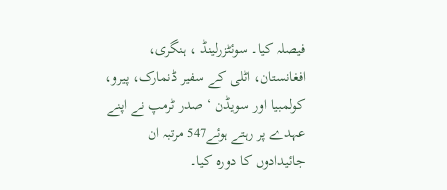فیصلہ کیا۔ سوئٹزرلینڈ ، ہنگری، افغانستان، اٹلی کے سفیر ڈنمارک، پیرو، کولمبیا اور سویڈن ‘ صدر ٹرمپ نے اپنے عہدے پر رہتے ہوئے547 مرتبہ ان جائیدادوں کا دورہ کیا۔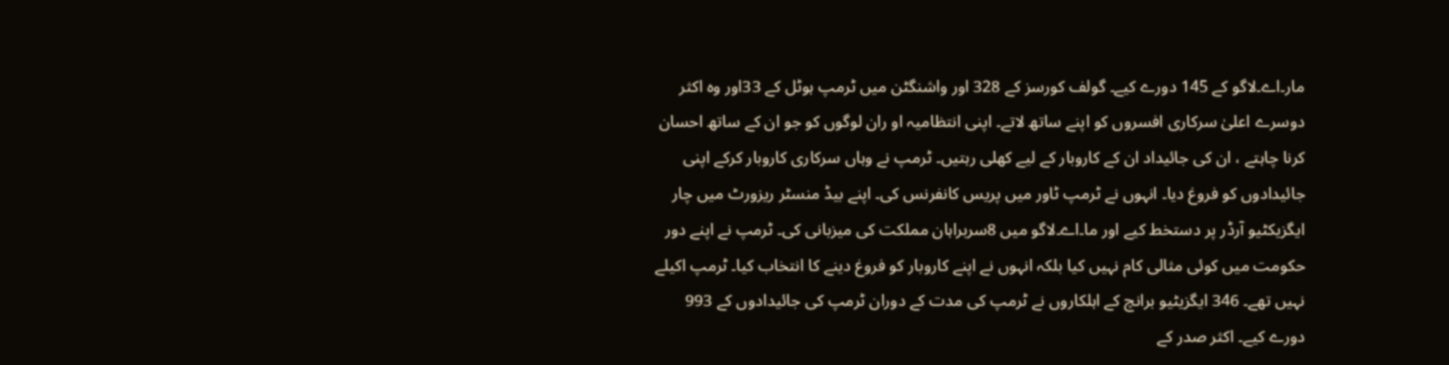مار۔اے۔لاگو کے 145 دورے کیے۔ گولف کورسز کے 328 اور واشنگٹن میں ٹرمپ ہوٹل کے 33اور وہ اکثر دوسرے اعلیٰ سرکاری افسروں کو اپنے ساتھ لاتے۔ اپنی انتظامیہ او ران لوگوں کو جو ان کے ساتھ احسان کرنا چاہتے ، ان کی جائیداد ان کے کاروبار کے لیے کھلی رہتیں۔ ٹرمپ نے وہاں سرکاری کاروبار کرکے اپنی جائیدادوں کو فروغ دیا۔ انہوں نے ٹرمپ ٹاور میں پریس کانفرنس کی۔ اپنے بیڈ منسٹر ریزورٹ میں چار ایگزیکٹیو آرڈر پر دستخط کیے اور ما۔اے۔لاگو میں 8سربراہان مملکت کی میزبانی کی۔ ٹرمپ نے اپنے دور حکومت میں کوئی مثالی کام نہیں کیا بلکہ انہوں نے اپنے کاروبار کو فروغ دینے کا انتخاب کیا۔ ٹرمپ اکیلے نہیں تھے۔ 346 ایگزیٹیو برانچ کے اہلکاروں نے ٹرمپ کی مدت کے دوران ٹرمپ کی جائیدادوں کے 993 دورے کیے۔ اکثر صدر کے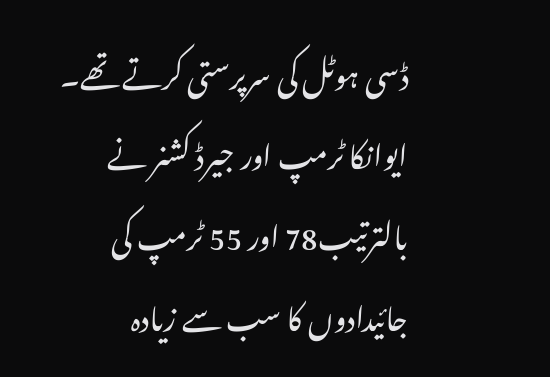ڈسی ہوٹل کی سرپرستی کرتے تھے۔ ایوانکا ٹرمپ اور جیرڈ کشنر نے بالترتیب78 اور 55 ٹرمپ کی جائیدادوں کا سب سے زیادہ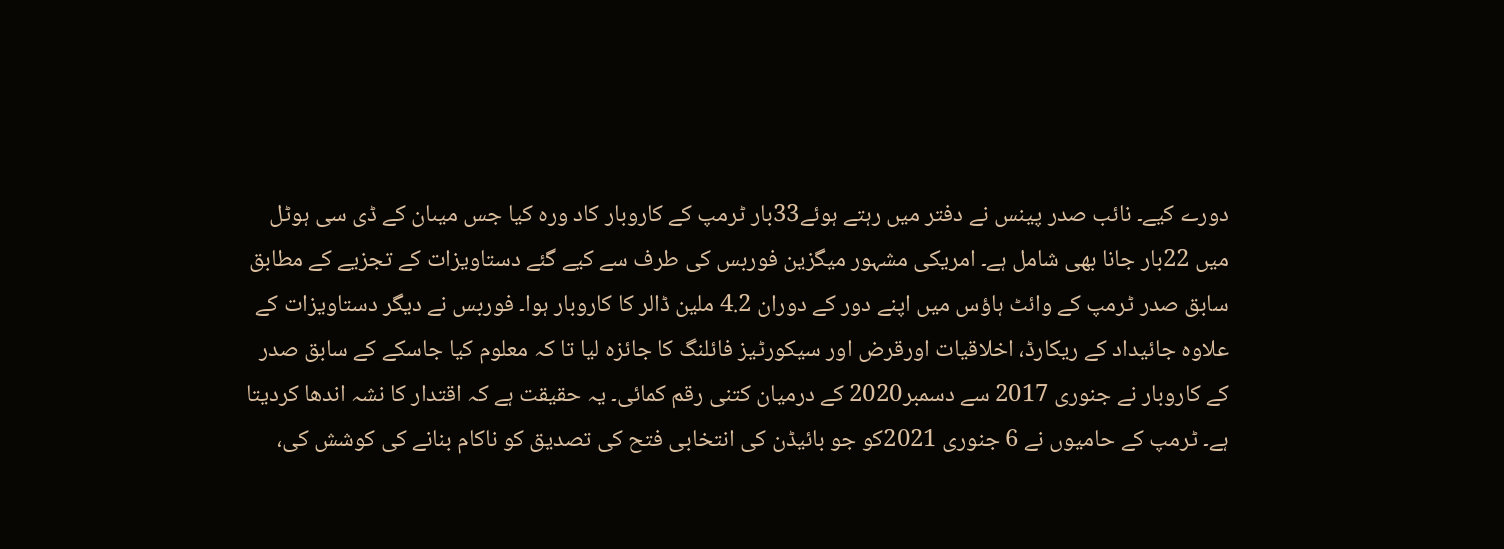دورے کیے۔ نائب صدر پینس نے دفتر میں رہتے ہوئے33بار ٹرمپ کے کاروبار کاد ورہ کیا جس میںان کے ڈی سی ہوٹل میں 22بار جانا بھی شامل ہے۔ امریکی مشہور میگزین فوربس کی طرف سے کیے گئے دستاویزات کے تجزیے کے مطابق سابق صدر ٹرمپ کے وائٹ ہاؤس میں اپنے دور کے دوران 4.2 ملین ڈالر کا کاروبار ہوا۔ فوربس نے دیگر دستاویزات کے علاوہ جائیداد کے ریکارڈ، اخلاقیات اورقرض اور سیکورٹیز فائلنگ کا جائزہ لیا تا کہ معلوم کیا جاسکے کے سابق صدر کے کاروبار نے جنوری 2017 سے دسمبر2020 کے درمیان کتنی رقم کمائی۔ یہ حقیقت ہے کہ اقتدار کا نشہ اندھا کردیتا ہے۔ ٹرمپ کے حامیوں نے 6 جنوری 2021کو جو بائیڈن کی انتخابی فتح کی تصدیق کو ناکام بنانے کی کوشش کی،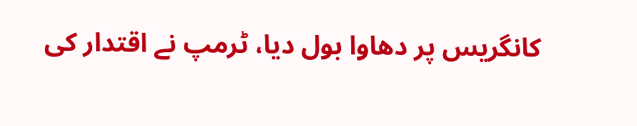کانگریس پر دھاوا بول دیا، ٹرمپ نے اقتدار کی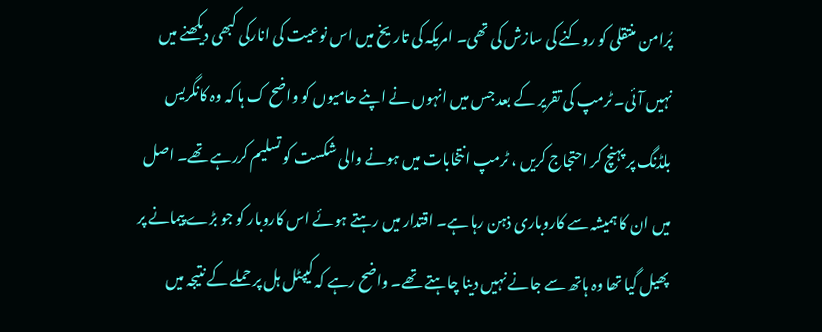پُرامن منتقلی کو روکنے کی سازش کی تھی۔ امریکہ کی تاریخ میں اس نوعیت کی انارکی کبھی دیکھنے میں نہیں آئی۔ ٹرمپ کی تقریر کے بعد جس میں انہوں نے اپنے حامیوں کو واضح ک ہا کہ وہ کانگریس بلڈنگ پر پہنچ کر احتجاج کریں ، ٹرمپ انتخابات میں ہونے والی شکست کو تسلیم کررہے تھے۔ اصل میں ان کا ہمیشہ سے کاروباری ذہن رہا ہے۔ اقتدار میں رہتے ہوئے اس کاروبار کو جو بڑے پیمانے پر پھیل گیا تھا وہ ہاتھ سے جانے نہیں دینا چاہتے تھے۔ واضح رہے کہ کیپٹل ہل پر حملے کے نتیجہ میں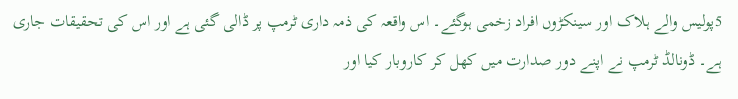5پولیس والے ہلاک اور سینکڑوں افراد زخمی ہوگئے۔ اس واقعہ کی ذمہ داری ٹرمپ پر ڈالی گئی ہے اور اس کی تحقیقات جاری ہے۔ ڈونالڈ ٹرمپ نے اپنے دور صدارت میں کھل کر کاروبار کیا اور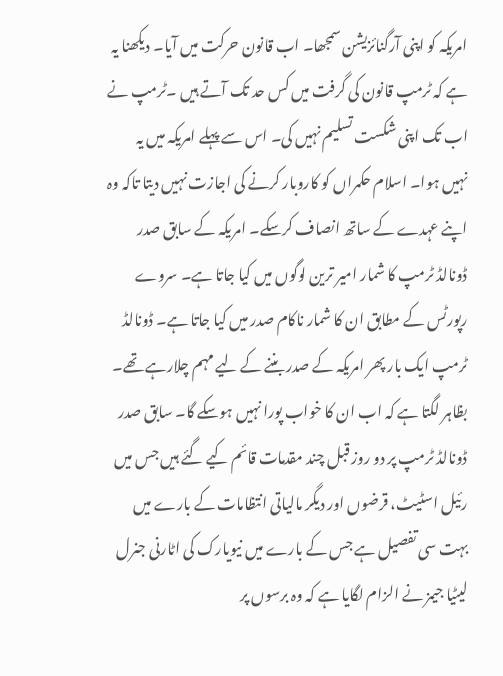امریکہ کو اپنی آرگنائزیشن سمجھا۔ اب قانون حرکت میں آیا۔ دیکھنا یہ ہے کہ ٹرمپ قانون کی گرفت میں کس حد تک آتے ہیں ۔ٹرمپ نے اب تک اپنی شکست تسلیم نہیں کی۔ اس سے پہلے امریکہ میں یہ نہیں ہوا۔ اسلام حکمراں کو کاروبار کرنے کی اجازت نہیں دیتا تاکہ وہ اپنے عہدے کے ساتھ انصاف کرسکے۔ امریکہ کے سابق صدر ڈونالڈ ٹرمپ کا شمار امیر ترین لوگوں میں کیا جاتا ہے۔ سروے رپورٹس کے مطابق ان کا شمار ناکام صدر میں کیا جاتا ہے۔ ڈونالڈ ٹرمپ ایک بار پھر امریکہ کے صدر بننے کے لیے مہم چلارہے تھے۔ بظاہر لگتا ہے کہ اب ان کا خواب پورا نہیں ہوسکے گا۔ سابق صدر ڈونالڈ ٹرمپ پر دو روز قبل چند مقدمات قائم کیے گئے ہیں جس میں رئیل اسٹیٹ، قرضوں اور دیگر مالیاتی انتظامات کے بارے میں بہت سی تفصیل ہے جس کے بارے میں نیویارک کی اٹارنی جنرل لیٹیا جیمز نے الزام لگایا ہے کہ وہ برسوں پر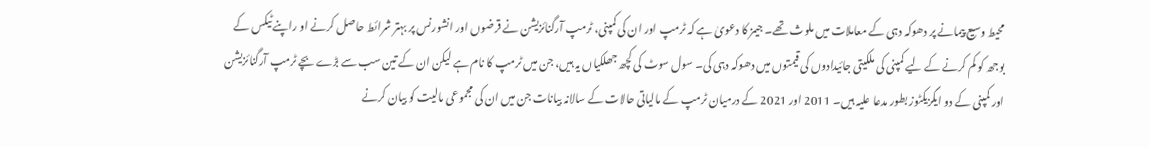محیط وسیع پیمانے پر دھوکہ دہی کے معاملات میں ملوث تھے۔ جیمز کا دعویٰ ہے کہ ٹرمپ اور ان کی کمپنی، ٹرمپ آرگنائزیشن نے قرضوں اور انشورنس پر بہتر شرائط حاصل کرنے او راپنے ٹیکس کے بوجھ کو کم کرنے کے لیے کمپنی کی ملکیتی جائیدادوں کی قیمتوں میں دھوکہ دہی کی۔ سول سوٹ کی کچھ جھلکیاں یہ ہیں، جن میں ٹرمپ کا نام ہے لیکن ان کے تین سب سے بڑے بچے ٹرمپ آرگنائزیشن اور کمپنی کے دو ایگزیکٹوز بطور مدعا علیہ ہیں۔ 2011 اور 2021 کے درمیان ٹرمپ کے مالیاتی حالات کے سالانہ بیانات جن میں ان کی مجموعی مالیت کو بیان کرنے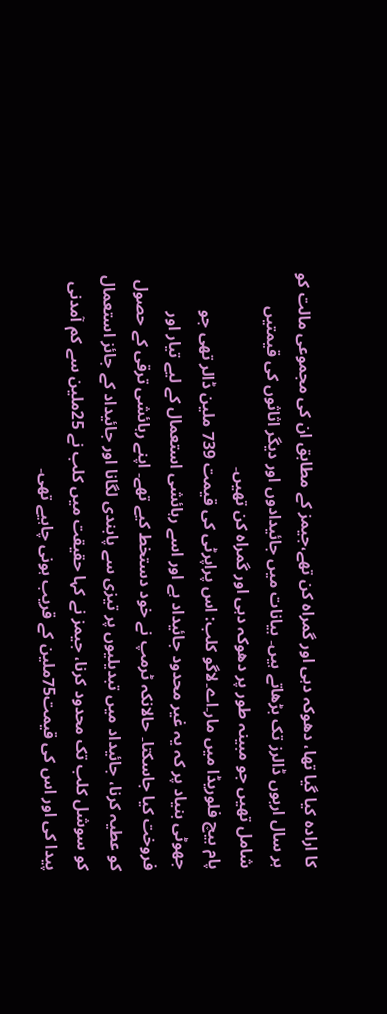کا ارادہ کیا گیا تھا، دھوکہ دہی اور گمراہ کن تھے،جیمز کے مطابق ان کی مجموعی مالت کو ہر سال اربوں ڈالرز تک بڑھاتے ہیں۔ بیانات میں جائیدادوں اور دیگر اثاثوں کی قیمتیں شامل تھیں جو مبینہ طور پر دھوکہ دہی اور گمراہ کن تھیں۔
پام بیچ فلوریڈا میں مار۔اے۔لاگو کلب: اس پراپرٹی کی قیمت 739 ملین ڈالر تھی جو جھوٹی بنیاد پر کہ یہ غیر محدود جائیداد ہے اور اسے رہائشی استعمال کے لیے تیار اور فروخت کیا جاسکتا۔ حالانکہ ٹرمپ نے خود دستخط کیے تھے۔ اپنے رہائشی ترقی کے حصول کو عطیہ کرنا، جائیداد میں تبدیلیوں پر تیزی سے پابندی لگانا اور جائیداد کے جائز استعمال کو سوشل کلب تک محدود کرنا، جیمز نے کہا حقیقت میں کلب نے 25ملین سے کم آمدنی پیدا کی اور اس کی قیمت75ملین کے قریب ہونی چاہیے تھی۔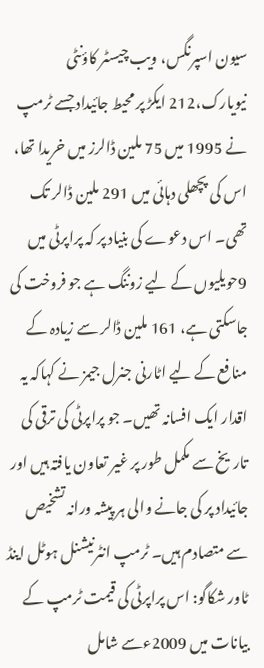سیون اسپرنگس، ویب چیسٹر کاؤنٹی نیویارک،212 ایکڑ پر محیط جائیداد جسے ٹرمپ نے 1995 میں 75 ملین ڈالرز میں خریدا تھا، اس کی پچھلی دہائی میں 291 ملین ڈالر تک تھی۔ اس دعوے کی بنیاد پر کہ پراپرٹی میں 9حویلیوں کے لیے زوننگ ہے جو فروخت کی جاسکتی ہے، 161 ملین ڈالر سے زیادہ کے منافع کے لیے اٹارنی جنرل جیمز نے کہاکہ یہ اقدار ایک افسانہ تھیں۔ جو پراپرٹی کی ترقی کی تاریخ سے مکمل طور پر غیر تعاون یافتہ ہیں اور جائیداد پر کی جانے والی ہر پیشہ ورانہ تشخیص سے متصادم ہیں۔ ٹرمپ انٹرنیشنل ہوٹل اینڈ ٹاور شکاگو: اس پراپرٹی کی قیمت ٹرمپ کے بیانات میں 2009ءسے شامل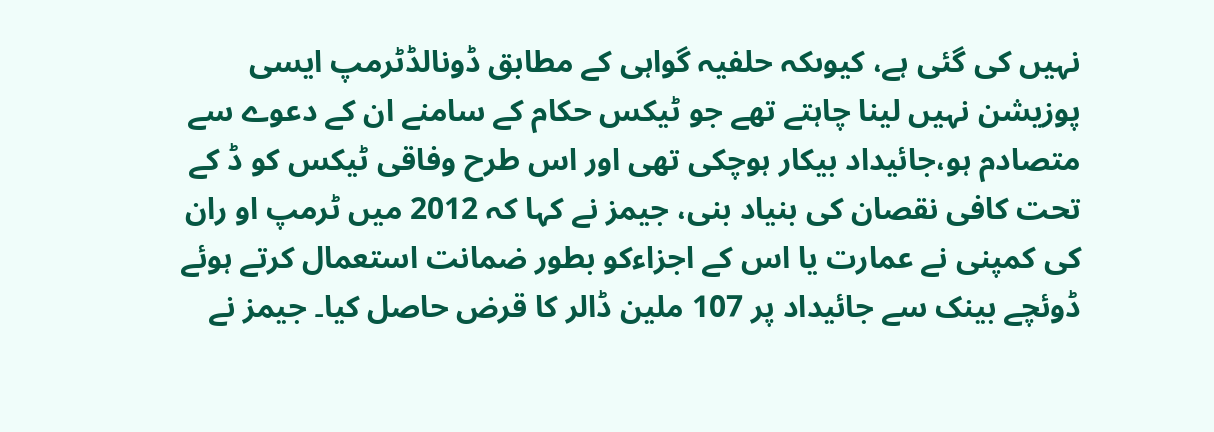نہیں کی گئی ہے، کیوںکہ حلفیہ گواہی کے مطابق ڈونالڈٹرمپ ایسی پوزیشن نہیں لینا چاہتے تھے جو ٹیکس حکام کے سامنے ان کے دعوے سے متصادم ہو،جائیداد بیکار ہوچکی تھی اور اس طرح وفاقی ٹیکس کو ڈ کے تحت کافی نقصان کی بنیاد بنی، جیمز نے کہا کہ 2012 میں ٹرمپ او ران کی کمپنی نے عمارت یا اس کے اجزاءکو بطور ضمانت استعمال کرتے ہوئے ڈوئچے بینک سے جائیداد پر 107 ملین ڈالر کا قرض حاصل کیا۔ جیمز نے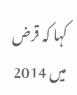کہا کہ قرض میں 2014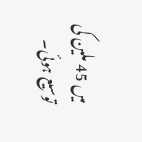میں 45 ملین کی توسیع ہوئی۔